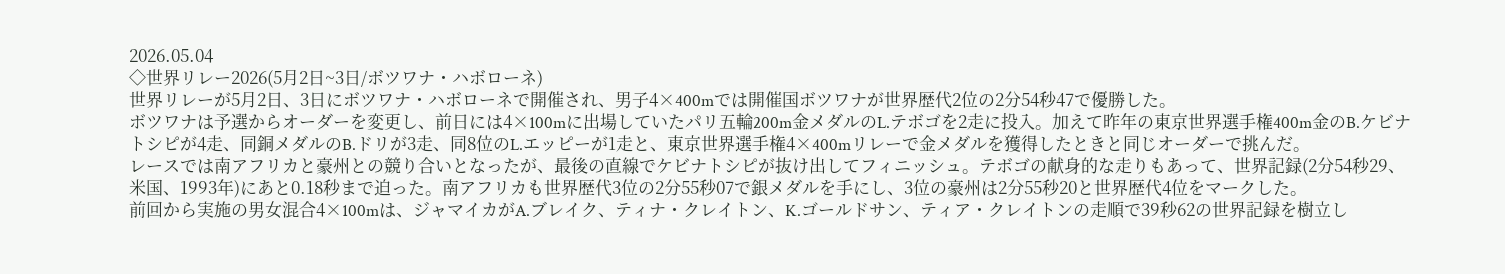2026.05.04
◇世界リレー2026(5月2日~3日/ボツワナ・ハボローネ)
世界リレーが5月2日、3日にボツワナ・ハボローネで開催され、男子4×400mでは開催国ボツワナが世界歴代2位の2分54秒47で優勝した。
ボツワナは予選からオーダーを変更し、前日には4×100mに出場していたパリ五輪200m金メダルのL.テボゴを2走に投入。加えて昨年の東京世界選手権400m金のB.ケビナトシピが4走、同銅メダルのB.ドリが3走、同8位のL.エッピーが1走と、東京世界選手権4×400mリレーで金メダルを獲得したときと同じオーダーで挑んだ。
レースでは南アフリカと豪州との競り合いとなったが、最後の直線でケビナトシピが抜け出してフィニッシュ。テボゴの献身的な走りもあって、世界記録(2分54秒29、米国、1993年)にあと0.18秒まで迫った。南アフリカも世界歴代3位の2分55秒07で銀メダルを手にし、3位の豪州は2分55秒20と世界歴代4位をマークした。
前回から実施の男女混合4×100mは、ジャマイカがA.ブレイク、ティナ・クレイトン、K.ゴールドサン、ティア・クレイトンの走順で39秒62の世界記録を樹立し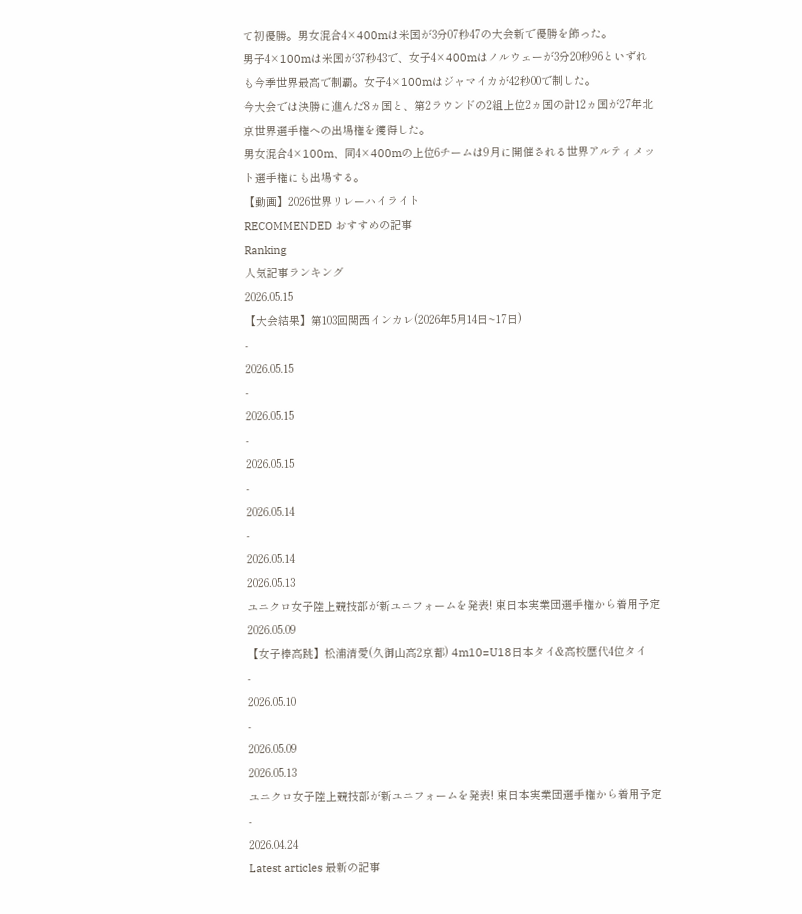て初優勝。男女混合4×400mは米国が3分07秒47の大会新で優勝を飾った。
男子4×100mは米国が37秒43で、女子4×400mはノルウェーが3分20秒96といずれも今季世界最高で制覇。女子4×100mはジャマイカが42秒00で制した。
今大会では決勝に進んだ8ヵ国と、第2ラウンドの2組上位2ヵ国の計12ヵ国が27年北京世界選手権への出場権を獲得した。
男女混合4×100m、同4×400mの上位6チームは9月に開催される世界アルティメット選手権にも出場する。
【動画】2026世界リレーハイライト
RECOMMENDED おすすめの記事
Ranking
人気記事ランキング
2026.05.15
【大会結果】第103回関西インカレ(2026年5月14日~17日)
-
2026.05.15
-
2026.05.15
-
2026.05.15
-
2026.05.14
-
2026.05.14
2026.05.13
ユニクロ女子陸上競技部が新ユニフォームを発表! 東日本実業団選手権から着用予定
2026.05.09
【女子棒高跳】松浦清愛(久御山高2京都) 4m10=U18日本タイ&高校歴代4位タイ
-
2026.05.10
-
2026.05.09
2026.05.13
ユニクロ女子陸上競技部が新ユニフォームを発表! 東日本実業団選手権から着用予定
-
2026.04.24
Latest articles 最新の記事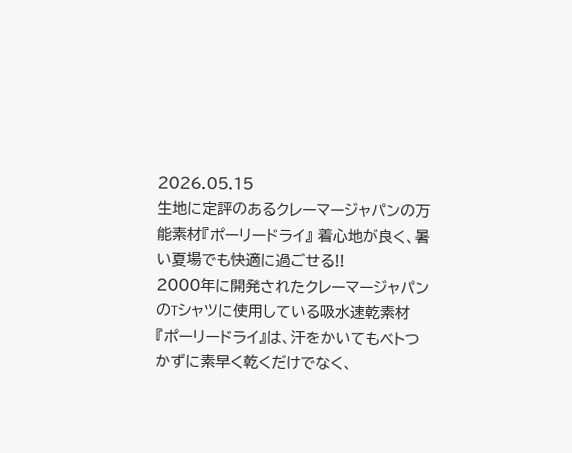2026.05.15
生地に定評のあるクレーマージャパンの万能素材『ポーリードライ』 着心地が良く、暑い夏場でも快適に過ごせる!!
2000年に開発されたクレーマージャパンのTシャツに使用している吸水速乾素材『ポーリードライ』は、汗をかいてもベトつかずに素早く乾くだけでなく、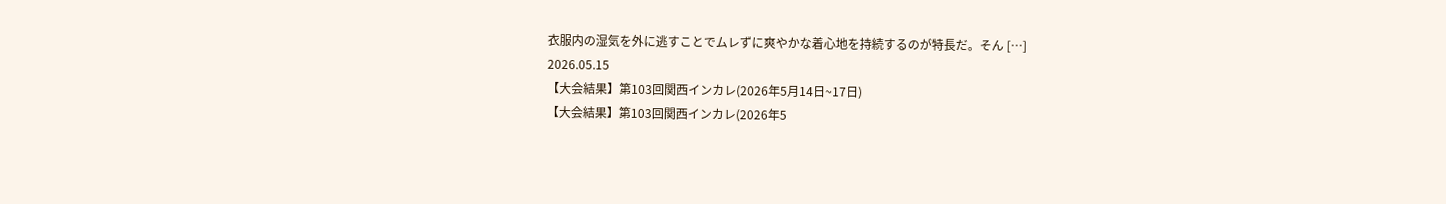衣服内の湿気を外に逃すことでムレずに爽やかな着心地を持続するのが特長だ。そん […]
2026.05.15
【大会結果】第103回関西インカレ(2026年5月14日~17日)
【大会結果】第103回関西インカレ(2026年5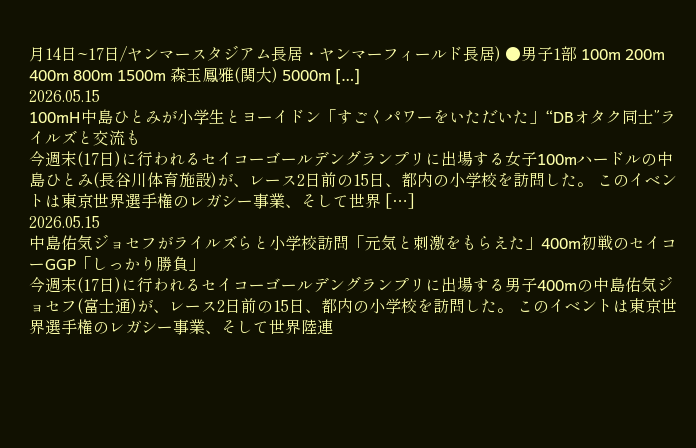月14日~17日/ヤンマースタジアム長居・ヤンマーフィールド長居) ●男子1部 100m 200m 400m 800m 1500m 森玉鳳雅(関大) 5000m […]
2026.05.15
100mH中島ひとみが小学生とヨーイドン「すごくパワーをいただいた」“DBオタク同士”ライルズと交流も
今週末(17日)に行われるセイコーゴールデングランプリに出場する女子100mハードルの中島ひとみ(長谷川体育施設)が、レース2日前の15日、都内の小学校を訪問した。 このイベントは東京世界選手権のレガシー事業、そして世界 […]
2026.05.15
中島佑気ジョセフがライルズらと小学校訪問「元気と刺激をもらえた」400m初戦のセイコーGGP「しっかり勝負」
今週末(17日)に行われるセイコーゴールデングランプリに出場する男子400mの中島佑気ジョセフ(富士通)が、レース2日前の15日、都内の小学校を訪問した。 このイベントは東京世界選手権のレガシー事業、そして世界陸連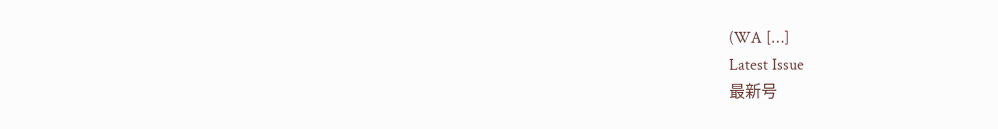(WA […]
Latest Issue
最新号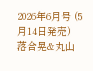2026年6月号 (5月14日発売)
落合晃&丸山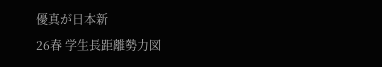優真が日本新
26春 学生長距離勢力図